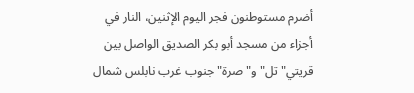أضرم مستوطنون فجر اليوم الإثنين، النار في أجزاء من مسجد أبو بكر الصديق الواصل بين قريتي" تل" و" صرة" جنوب غرب نابلس شمال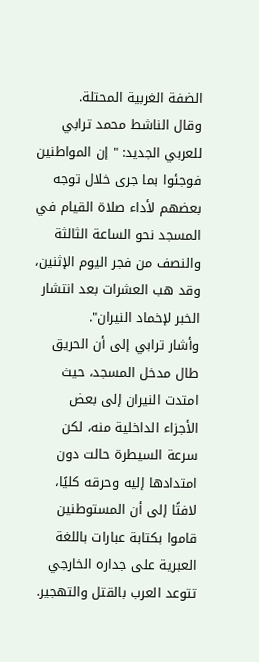الضفة الغربية المحتلة.
وقال الناشط محمد ترابي للعربي الجديد: " إن المواطنين فوجئوا بما جرى خلال توجه بعضهم لأداء صلاة القيام في المسجد نحو الساعة الثالثة والنصف من فجر اليوم الإثنين، وقد هب العشرات بعد انتشار الخبر لإخماد النيران".
وأشار ترابي إلى أن الحريق طال مدخل المسجد، حيث امتدت النيران إلى بعض الأجزاء الداخلية منه، لكن سرعة السيطرة حالت دون امتدادها إليه وحرقه كليًا، لافتًا إلى أن المستوطنين قاموا بكتابة عبارات باللغة العبرية على جداره الخارجي تتوعد العرب بالقتل والتهجير.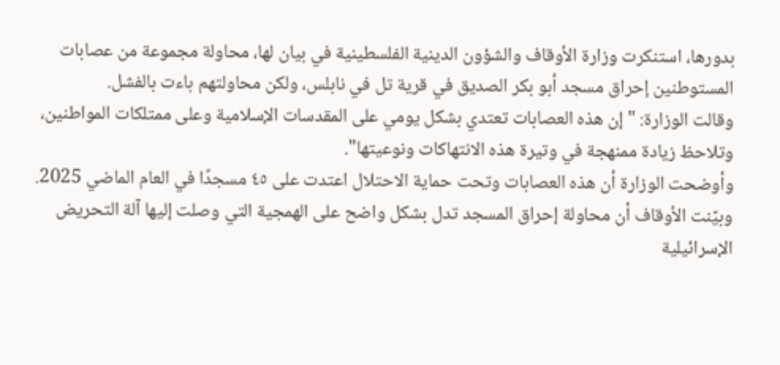بدورها، استنكرت وزارة الأوقاف والشؤون الدينية الفلسطينية في بيان لها، محاولة مجموعة من عصابات المستوطنين إحراق مسجد أبو بكر الصديق في قرية تل في نابلس، ولكن محاولتهم باءت بالفشل.
وقالت الوزارة: " إن هذه العصابات تعتدي بشكل يومي على المقدسات الإسلامية وعلى ممتلكات المواطنين، وتلاحظ زيادة ممنهجة في وتيرة هذه الانتهاكات ونوعيتها".
وأوضحت الوزارة أن هذه العصابات وتحت حماية الاحتلال اعتدت على ٤٥ مسجدًا في العام الماضي 2025.
وبيّنت الأوقاف أن محاولة إحراق المسجد تدل بشكل واضح على الهمجية التي وصلت إليها آلة التحريض الإسرائيلية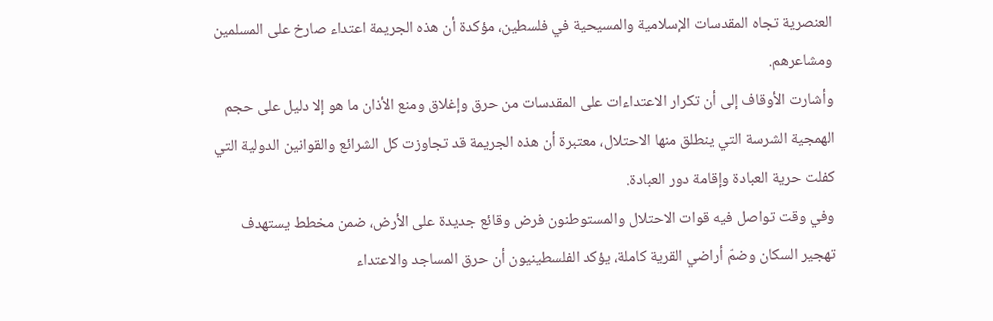العنصرية تجاه المقدسات الإسلامية والمسيحية في فلسطين، مؤكدة أن هذه الجريمة اعتداء صارخ على المسلمين ومشاعرهم.
وأشارت الأوقاف إلى أن تكرار الاعتداءات على المقدسات من حرق وإغلاق ومنع الأذان ما هو إلا دليل على حجم الهمجية الشرسة التي ينطلق منها الاحتلال، معتبرة أن هذه الجريمة قد تجاوزت كل الشرائع والقوانين الدولية التي كفلت حرية العبادة وإقامة دور العبادة.
وفي وقت تواصل فيه قوات الاحتلال والمستوطنون فرض وقائع جديدة على الأرض، ضمن مخطط يستهدف تهجير السكان وضمّ أراضي القرية كاملة، يؤكد الفلسطينيون أن حرق المساجد والاعتداء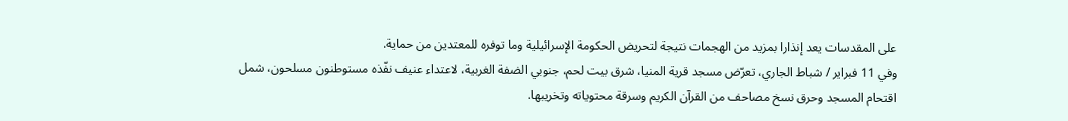على المقدسات يعد إنذارا بمزيد من الهجمات نتيجة لتحريض الحكومة الإسرائيلية وما توفره للمعتدين من حماية.
وفي 11 فبراير / شباط الجاري، تعرّض مسجد قرية المنيا، شرق بيت لحم، جنوبي الضفة الغربية، لاعتداء عنيف نفّذه مستوطنون مسلحون، شمل اقتحام المسجد وحرق نسخ مصاحف من القرآن الكريم وسرقة محتوياته وتخريبها.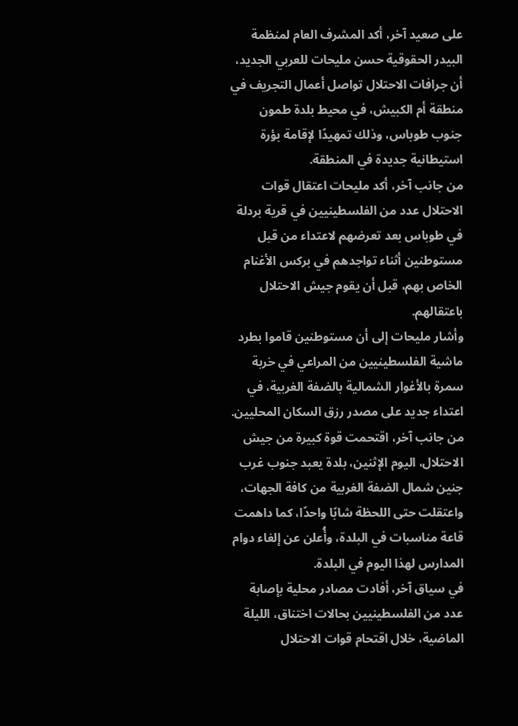على صعيد آخر، أكد المشرف العام لمنظمة البيدر الحقوقية حسن مليحات للعربي الجديد، أن جرافات الاحتلال تواصل أعمال التجريف في منطقة أم الكبيش، في محيط بلدة طمون جنوب طوباس، وذلك تمهيدًا لإقامة بؤرة استيطانية جديدة في المنطقة.
من جانب آخر، أكد مليحات اعتقال قوات الاحتلال عدد من الفلسطينيين في قرية بردلة في طوباس بعد تعرضهم لاعتداء من قبل مستوطنين أثناء تواجدهم في بركس الأغنام الخاص بهم، قبل أن يقوم جيش الاحتلال باعتقالهم.
وأشار مليحات إلى أن مستوطنين قاموا بطرد ماشية الفلسطينيين من المراعي في خربة سمرة بالأغوار الشمالية بالضفة الغربية، في اعتداء جديد على مصدر رزق السكان المحليين.
من جانب آخر، اقتحمت قوة كبيرة من جيش الاحتلال، اليوم الإثنين، بلدة يعبد جنوب غرب جنين شمال الضفة الغربية من كافة الجهات، واعتقلت حتى اللحظة شابًا واحدًا، كما داهمت قاعة مناسبات في البلدة، وأُعلن عن إلغاء دوام المدارس لهذا اليوم في البلدة.
في سياق آخر، أفادت مصادر محلية بإصابة عدد من الفلسطينيين بحالات اختناق، الليلة الماضية، خلال اقتحام قوات الاحتلال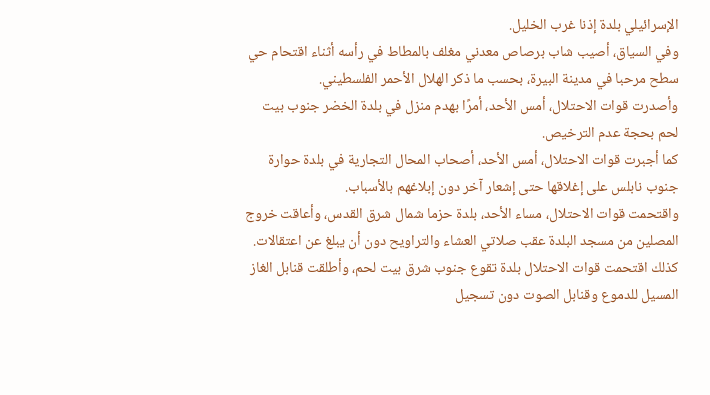الإسرائيلي بلدة إذنا غرب الخليل.
وفي السياق، أصيب شاب برصاص معدني مغلف بالمطاط في رأسه أثناء اقتحام حي سطح مرحبا في مدينة البيرة، بحسب ما ذكر الهلال الأحمر الفلسطيني.
وأصدرت قوات الاحتلال، أمس الأحد، أمرًا بهدم منزل في بلدة الخضر جنوب بيت لحم بحجة عدم الترخيص.
كما أجبرت قوات الاحتلال، أمس الأحد، أصحاب المحال التجارية في بلدة حوارة جنوب نابلس على إغلاقها حتى إشعار آخر دون إبلاغهم بالأسباب.
واقتحمت قوات الاحتلال، مساء الأحد، بلدة حزما شمال شرق القدس، وأعاقت خروج المصلين من مسجد البلدة عقب صلاتي العشاء والتراويح دون أن يبلغ عن اعتقالات.
كذلك اقتحمت قوات الاحتلال بلدة تقوع جنوب شرق بيت لحم، وأطلقت قنابل الغاز المسيل للدموع وقنابل الصوت دون تسجيل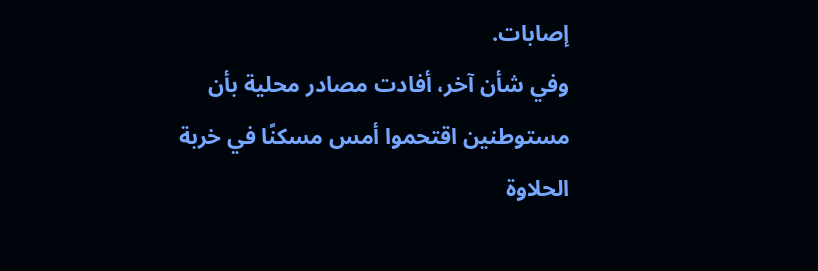إصابات.
وفي شأن آخر، أفادت مصادر محلية بأن مستوطنين اقتحموا أمس مسكنًا في خربة الحلاوة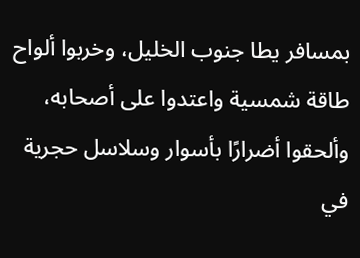بمسافر يطا جنوب الخليل، وخربوا ألواح طاقة شمسية واعتدوا على أصحابه، وألحقوا أضرارًا بأسوار وسلاسل حجرية في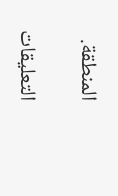المنطقة.

التعليقات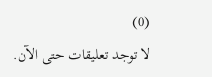(0)
لا توجد تعليقات حتى الآن.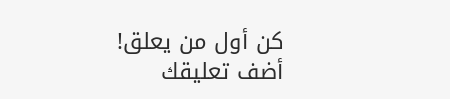كن أول من يعلق!
أضف تعليقك